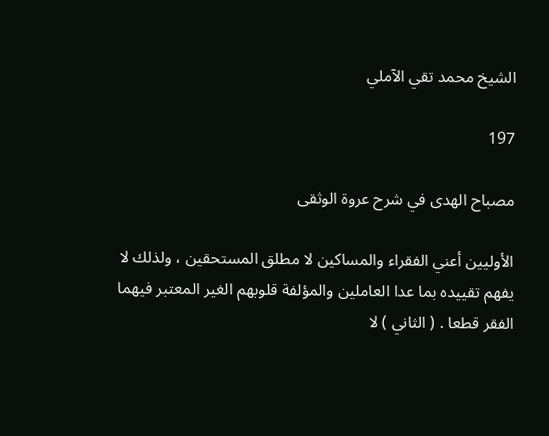الشيخ محمد تقي الآملي

197

مصباح الهدى في شرح عروة الوثقى

الأوليين أعني الفقراء والمساكين لا مطلق المستحقين ، ولذلك لا يفهم تقييده بما عدا العاملين والمؤلفة قلوبهم الغير المعتبر فيهما الفقر قطعا . ( الثاني ) لا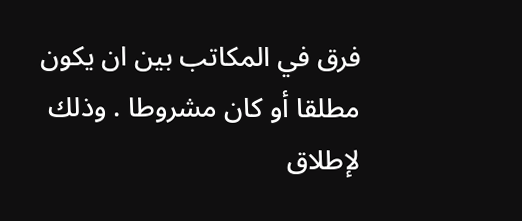فرق في المكاتب بين ان يكون مطلقا أو كان مشروطا . وذلك لإطلاق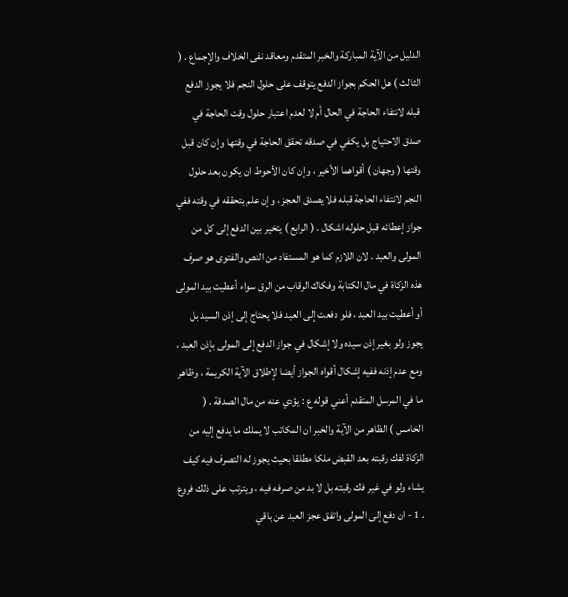الدليل من الآية المباركة والخبر المتقدم ومعاقد نفى الخلاف والإجماع . ( الثالث ) هل الحكم بجواز الدفع يتوقف على حلول النجم فلا يجوز الدفع قبله لانتفاء الحاجة في الحال أم لا لعدم اعتبار حلول وقت الحاجة في صدق الاحتياج بل يكفي في صدقه تحقق الحاجة في وقتها وإن كان قبل وقتها ( وجهان ) أقواهما الأخير ، وإن كان الأحوط ان يكون بعد حلول النجم لانتفاء الحاجة قبله فلا يصدق العجز ، وإن علم بتحققه في وقته ففي جواز إعطائه قبل حلوله اشكال . ( الرابع ) يتخير بين الدفع إلى كل من المولى والعبد . لان اللازم كما هو المستفاد من النص والفتوى هو صرف هذه الزكاة في مال الكتابة وفكاك الرقاب من الرق سواء أعطيت بيد المولى أو أعطيت بيد العبد ، فلو دفعت إلى العبد فلا يحتاج إلى إذن السيد بل يجوز ولو بغير إذن سيده ولا إشكال في جواز الدفع إلى المولى بإذن العبد ، ومع عدم إذنه ففيه إشكال أقواه الجواز أيضا لإطلاق الآية الكريمة ، وظاهر ما في المرسل المتقدم أعني قوله ع : يؤدي عنه من مال الصدقة . ( الخامس ) الظاهر من الآية والخبر ان المكاتب لا يملك ما يدفع إليه من الزكاة لفك رقبته بعد القبض ملكا مطلقا بحيث يجوز له التصرف فيه كيف يشاء ولو في غير فك رقبته بل لا بد من صرفه فيه ، ويترتب على ذلك فروع . 1 - ان دفع إلى المولى واتفق عجز العبد عن باقي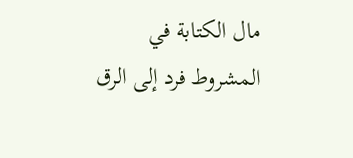مال الكتابة في المشروط فرد إلى الرق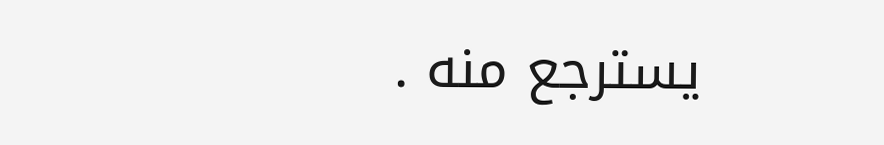يسترجع منه .